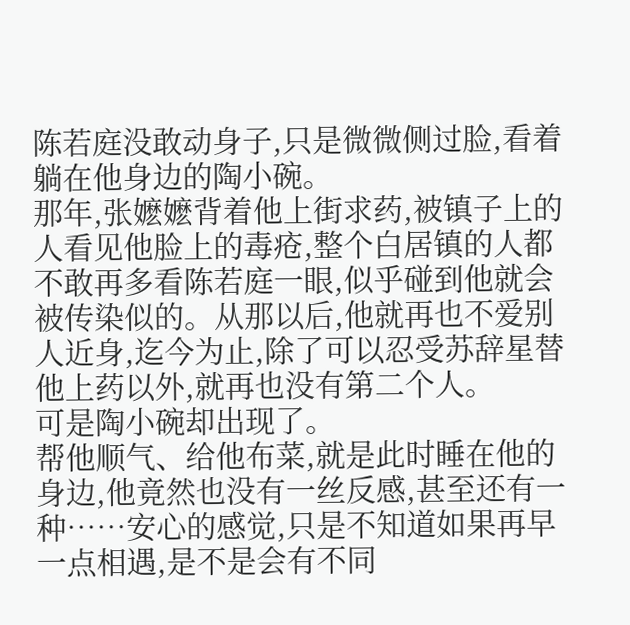陈若庭没敢动身子,只是微微侧过脸,看着躺在他身边的陶小碗。
那年,张嬷嬷背着他上街求药,被镇子上的人看见他脸上的毒疮,整个白居镇的人都不敢再多看陈若庭一眼,似乎碰到他就会被传染似的。从那以后,他就再也不爱别人近身,迄今为止,除了可以忍受苏辞星替他上药以外,就再也没有第二个人。
可是陶小碗却出现了。
帮他顺气、给他布菜,就是此时睡在他的身边,他竟然也没有一丝反感,甚至还有一种……安心的感觉,只是不知道如果再早一点相遇,是不是会有不同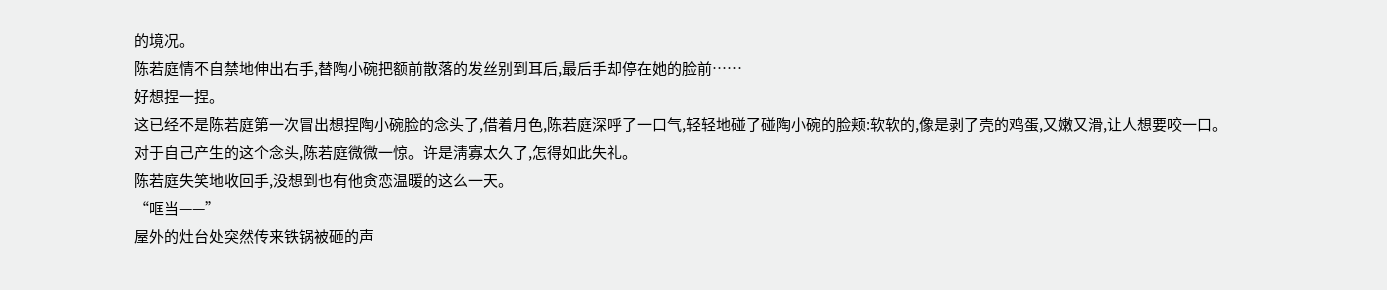的境况。
陈若庭情不自禁地伸出右手,替陶小碗把额前散落的发丝别到耳后,最后手却停在她的脸前……
好想捏一捏。
这已经不是陈若庭第一次冒出想捏陶小碗脸的念头了,借着月色,陈若庭深呼了一口气,轻轻地碰了碰陶小碗的脸颊:软软的,像是剥了壳的鸡蛋,又嫩又滑,让人想要咬一口。
对于自己产生的这个念头,陈若庭微微一惊。许是淸寡太久了,怎得如此失礼。
陈若庭失笑地收回手,没想到也有他贪恋温暖的这么一天。
“哐当——”
屋外的灶台处突然传来铁锅被砸的声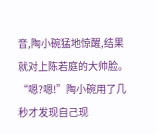音,陶小碗猛地惊醒,结果就对上陈若庭的大帅脸。
“嗯?嗯!”陶小碗用了几秒才发现自己现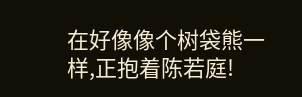在好像像个树袋熊一样,正抱着陈若庭!